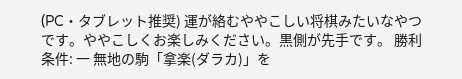(PC・タブレット推奨) 運が絡むややこしい将棋みたいなやつです。ややこしくお楽しみください。黒側が先手です。 勝利条件: 一 無地の駒「拿楽(ダラカ)」を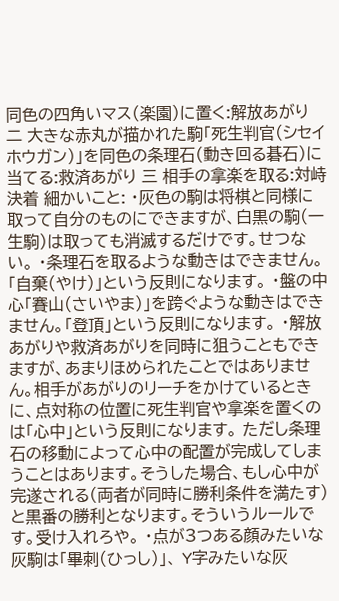同色の四角いマス(楽園)に置く:解放あがり 二 大きな赤丸が描かれた駒「死生判官(シセイホウガン)」を同色の条理石(動き回る碁石)に当てる:救済あがり 三 相手の拿楽を取る:対峙決着 細かいこと: ・灰色の駒は将棋と同様に取って自分のものにできますが、白黒の駒(一生駒)は取っても消滅するだけです。せつない。 ・条理石を取るような動きはできません。「自棄(やけ)」という反則になります。 ・盤の中心「賽山(さいやま)」を跨ぐような動きはできません。「登頂」という反則になります。 ・解放あがりや救済あがりを同時に狙うこともできますが、あまりほめられたことではありません。相手があがりのリーチをかけているときに、点対称の位置に死生判官や拿楽を置くのは「心中」という反則になります。 ただし条理石の移動によって心中の配置が完成してしまうことはあります。そうした場合、もし心中が完遂される(両者が同時に勝利条件を満たす)と黒番の勝利となります。そういうルールです。受け入れろや。 ・点が3つある顔みたいな灰駒は「畢刺(ひっし)」、 Y字みたいな灰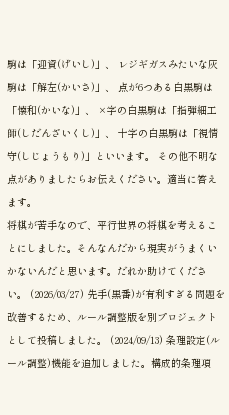駒は「迎資(げいし)」、 レジギガスみたいな灰駒は「解左(かいさ)」、 点が6つある白黒駒は「懐和(かいな)」、 ×字の白黒駒は「指弾細工師(しだんざいくし)」、 十字の白黒駒は「視情守(しじょうもり)」といいます。 その他不明な点がありましたらお伝えください。適当に答えます。
将棋が苦手なので、平行世界の将棋を考えることにしました。そんなんだから現実がうまくいかないんだと思います。だれか助けてください。 (2026/03/27) 先手(黒番)が有利すぎる問題を改善するため、ルール調整版を別プロジェクトとして投稿しました。 (2024/09/13) 条理設定(ルール調整)機能を追加しました。構成的条理項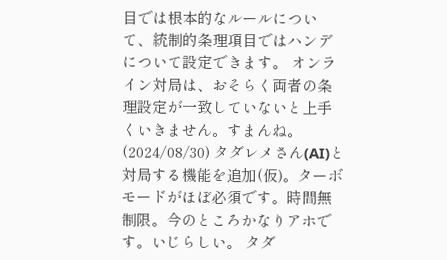目では根本的なルールについて、統制的条理項目ではハンデについて設定できます。 オンライン対局は、おそらく両者の条理設定が一致していないと上手くいきません。すまんね。 (2024/08/30) タダレメさん(AI)と対局する機能を追加(仮)。ターボモードがほぼ必須です。時間無制限。今のところかなりアホです。いじらしい。 タダ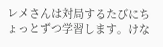レメさんは対局するたびにちょっとずつ学習します。けな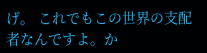げ。 これでもこの世界の支配者なんですよ。か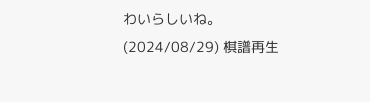わいらしいね。 (2024/08/29) 棋譜再生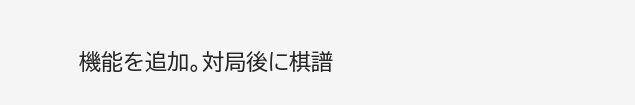機能を追加。対局後に棋譜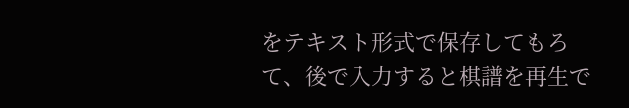をテキスト形式で保存してもろて、後で入力すると棋譜を再生で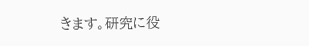きます。研究に役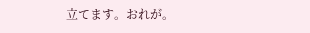立てます。おれが。